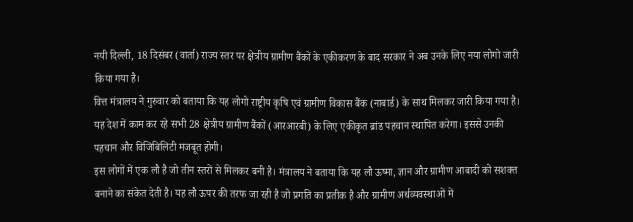नयी दिल्ली, 18 दिसंबर (वार्ता) राज्य स्तर पर क्षेत्रीय ग्रामीण बैंकों के एकीकरण के बाद सरकार ने अब उनके लिए नया लोगो जारी किया गया है।
वित्त मंत्रालय ने गुरुवार को बताया कि यह लोगो राष्ट्रीय कृषि एवं ग्रामीण विकास बैंक (नाबार्ड) के साथ मिलकर जारी किया गया है। यह देश में काम कर रहे सभी 28 क्षेत्रीय ग्रामीण बैंकों (आरआरबी) के लिए एकीकृत ब्रांड पहचान स्थापित करेगा। इससे उनकी पहचान और विजिबिलिटी मजबूत होगी।
इस लोगों में एक लौ है जो तीन स्तरों से मिलकर बनी है। मंत्रालय ने बताया कि यह लौ ऊष्मा, ज्ञान और ग्रामीण आबादी को सशक्त बनाने का संकेत देती है। यह लौ ऊपर की तरफ जा रही है जो प्रगति का प्रतीक है और ग्रामीण अर्थव्यवस्थाओं में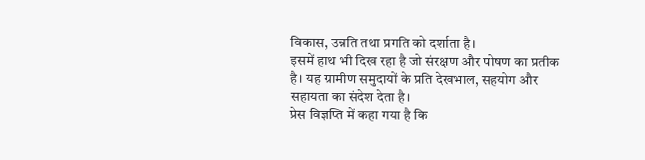विकास, उन्नति तथा प्रगति को दर्शाता है।
इसमें हाथ भी दिख रहा है जो संरक्षण और पोषण का प्रतीक है। यह ग्रामीण समुदायों के प्रति देखभाल, सहयोग और सहायता का संदेश देता है।
प्रेस विज्ञप्ति में कहा गया है कि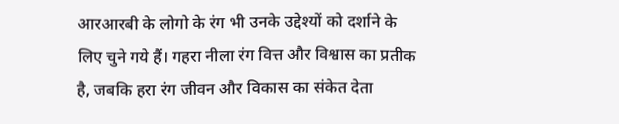आरआरबी के लोगो के रंग भी उनके उद्देश्यों को दर्शाने के लिए चुने गये हैं। गहरा नीला रंग वित्त और विश्वास का प्रतीक है, जबकि हरा रंग जीवन और विकास का संकेत देता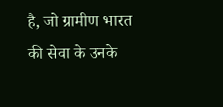है, जो ग्रामीण भारत की सेवा के उनके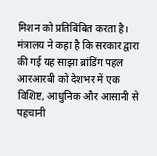मिशन को प्रतिबिंबित करता है।
मंत्रालय ने कहा है कि सरकार द्वारा की गई यह साझा ब्रांडिंग पहल आरआरबी को देशभर में एक विशिष्ट, आधुनिक और आसानी से पहचानी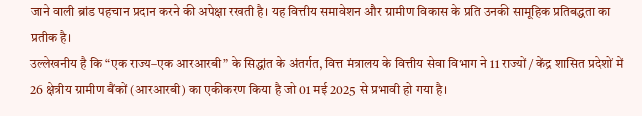जाने वाली ब्रांड पहचान प्रदान करने की अपेक्षा रखती है। यह वित्तीय समावेशन और ग्रामीण विकास के प्रति उनकी सामूहिक प्रतिबद्धता का प्रतीक है।
उल्लेखनीय है कि “एक राज्य–एक आरआरबी” के सिद्धांत के अंतर्गत, वित्त मंत्रालय के वित्तीय सेवा विभाग ने 11 राज्यों / केंद्र शासित प्रदेशों में 26 क्षेत्रीय ग्रामीण बैंकों (आरआरबी) का एकीकरण किया है जो 01 मई 2025 से प्रभावी हो गया है।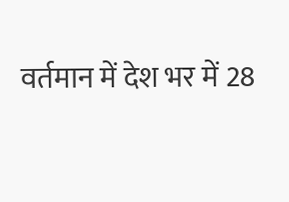वर्तमान में देश भर में 28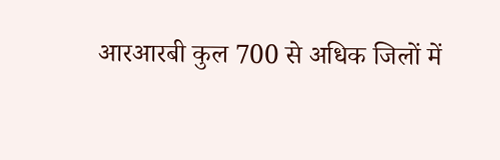आरआरबी कुल 700 से अधिक जिलों में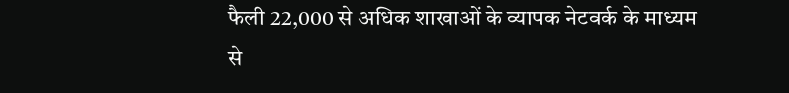फैली 22,000 से अधिक शाखाओं के व्यापक नेटवर्क के माध्यम से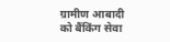ग्रामीण आबादी को बैंकिंग सेवा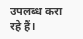उपलब्ध करा रहे हैं।